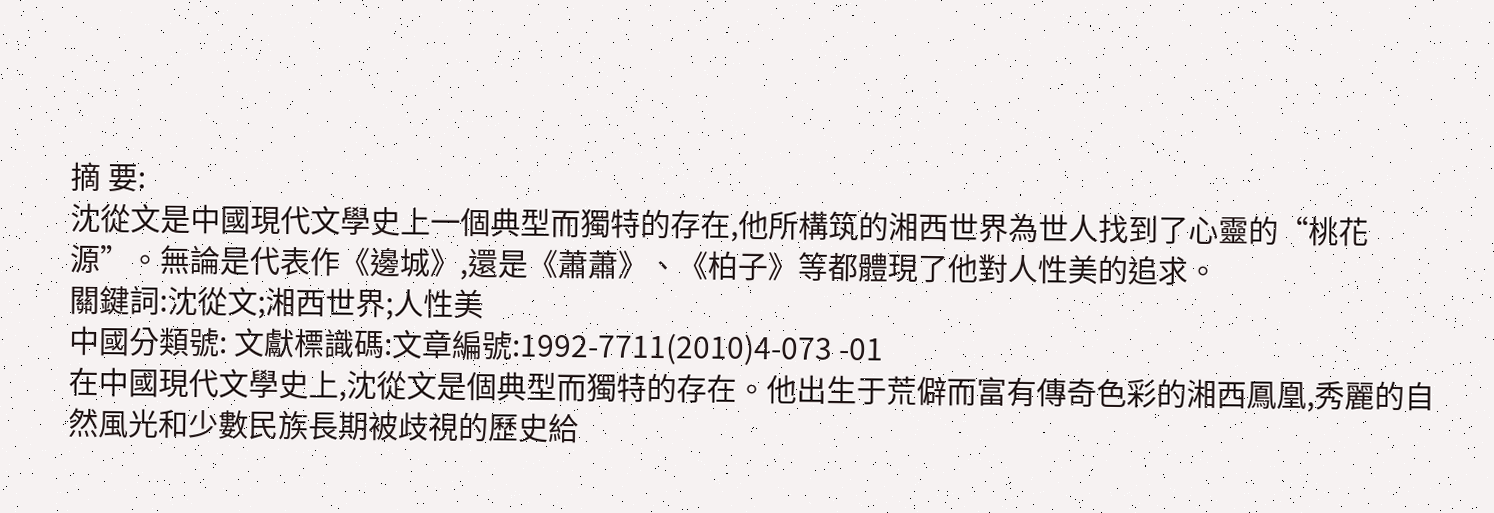摘 要:
沈從文是中國現代文學史上一個典型而獨特的存在,他所構筑的湘西世界為世人找到了心靈的“桃花源”。無論是代表作《邊城》,還是《蕭蕭》、《柏子》等都體現了他對人性美的追求。
關鍵詞:沈從文;湘西世界;人性美
中國分類號: 文獻標識碼:文章編號:1992-7711(2010)4-073 -01
在中國現代文學史上,沈從文是個典型而獨特的存在。他出生于荒僻而富有傳奇色彩的湘西鳳凰,秀麗的自然風光和少數民族長期被歧視的歷史給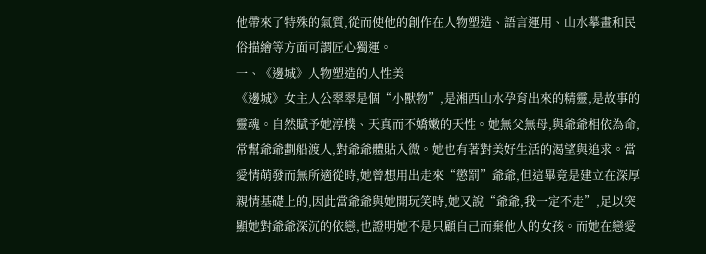他帶來了特殊的氣質,從而使他的創作在人物塑造、語言運用、山水摹畫和民俗描繪等方面可謂匠心獨運。
一、《邊城》人物塑造的人性美
《邊城》女主人公翠翠是個“小獸物”,是湘西山水孕育出來的精靈,是故事的靈魂。自然賦予她淳樸、天真而不嬌嫩的天性。她無父無母,與爺爺相依為命,常幫爺爺劃船渡人,對爺爺體貼入微。她也有著對美好生活的渴望與追求。當愛情萌發而無所適從時,她曾想用出走來“懲罰”爺爺,但這畢竟是建立在深厚親情基礎上的,因此當爺爺與她開玩笑時,她又說“爺爺,我一定不走”,足以突顯她對爺爺深沉的依戀,也證明她不是只顧自己而棄他人的女孩。而她在戀愛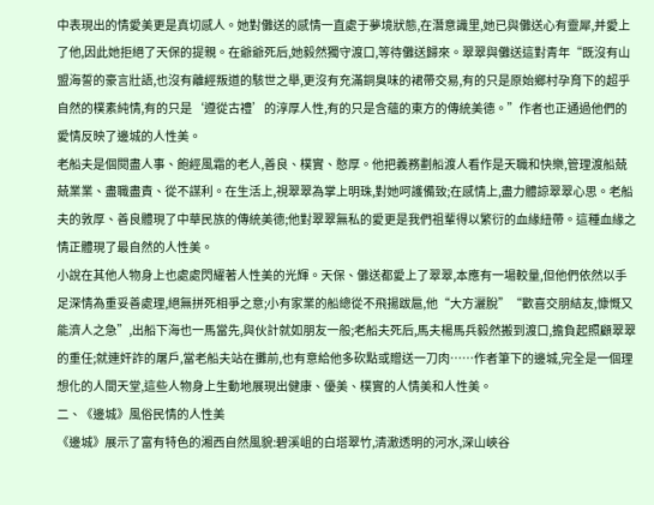中表現出的情愛美更是真切感人。她對儺送的感情一直處于夢境狀態,在潛意識里,她已與儺送心有靈犀,并愛上了他,因此她拒絕了天保的提親。在爺爺死后,她毅然獨守渡口,等待儺送歸來。翠翠與儺送這對青年“既沒有山盟海誓的豪言壯語,也沒有離經叛道的駭世之舉,更沒有充滿銅臭味的裙帶交易,有的只是原始鄉村孕育下的超乎自然的樸素純情,有的只是‘遵從古禮’的淳厚人性,有的只是含蘊的東方的傳統美德。”作者也正通過他們的愛情反映了邊城的人性美。
老船夫是個閱盡人事、飽經風霜的老人,善良、樸實、憨厚。他把義務劃船渡人看作是天職和快樂,管理渡船兢兢業業、盡職盡責、從不謀利。在生活上,視翠翠為掌上明珠,對她呵護備致;在感情上,盡力體諒翠翠心思。老船夫的敦厚、善良體現了中華民族的傳統美德;他對翠翠無私的愛更是我們祖輩得以繁衍的血緣紐帶。這種血緣之情正體現了最自然的人性美。
小說在其他人物身上也處處閃耀著人性美的光輝。天保、儺送都愛上了翠翠,本應有一場較量,但他們依然以手足深情為重妥善處理,絕無拼死相爭之意;小有家業的船總從不飛揚跋扈,他“大方灑脫”“歡喜交朋結友,慷慨又能濟人之急”,出船下海也一馬當先,與伙計就如朋友一般;老船夫死后,馬夫楊馬兵毅然搬到渡口,擔負起照顧翠翠的重任;就連奸詐的屠戶,當老船夫站在攤前,也有意給他多砍點或贈送一刀肉……作者筆下的邊城,完全是一個理想化的人間天堂,這些人物身上生動地展現出健康、優美、樸實的人情美和人性美。
二、《邊城》風俗民情的人性美
《邊城》展示了富有特色的湘西自然風貌:碧溪岨的白塔翠竹,清澈透明的河水,深山峽谷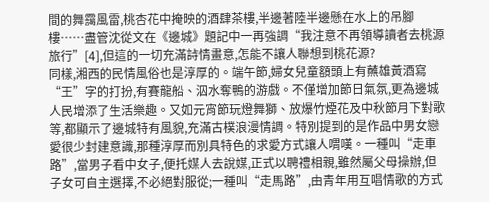間的舞靄風雷,桃杏花中掩映的酒肆茶樓,半邊著陸半邊懸在水上的吊腳樓……盡管沈從文在《邊城》題記中一再強調“我注意不再領導讀者去桃源旅行”[4],但這的一切充滿詩情畫意,怎能不讓人聯想到桃花源?
同樣,湘西的民情風俗也是淳厚的。端午節,婦女兒童額頭上有蘸雄黃酒寫“王”字的打扮,有賽龍船、泅水奪鴨的游戲。不僅增加節日氣氛,更為邊城人民增添了生活樂趣。又如元宵節玩燈舞獅、放爆竹煙花及中秋節月下對歌等,都顯示了邊城特有風貌,充滿古樸浪漫情調。特別提到的是作品中男女戀愛很少封建意識,那種淳厚而別具特色的求愛方式讓人喟嘆。一種叫“走車路”,當男子看中女子,便托媒人去說媒,正式以聘禮相親,雖然屬父母操辦,但子女可自主選擇,不必絕對服從;一種叫“走馬路”,由青年用互唱情歌的方式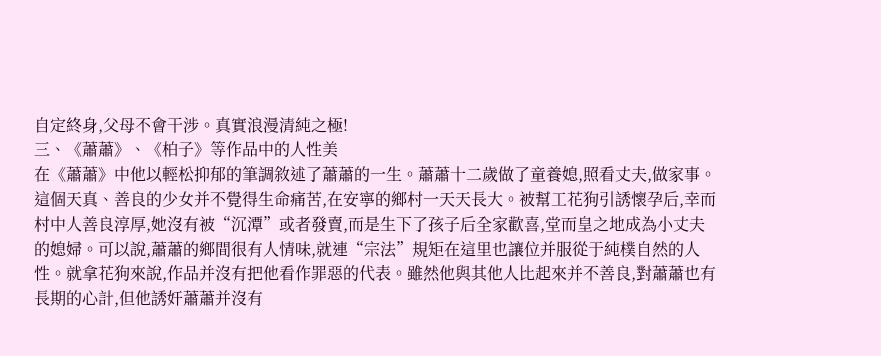自定終身,父母不會干涉。真實浪漫清純之極!
三、《蕭蕭》、《柏子》等作品中的人性美
在《蕭蕭》中他以輕松抑郁的筆調敘述了蕭蕭的一生。蕭蕭十二歲做了童養媳,照看丈夫,做家事。這個天真、善良的少女并不覺得生命痛苦,在安寧的鄉村一天天長大。被幫工花狗引誘懷孕后,幸而村中人善良淳厚,她沒有被“沉潭”或者發賣,而是生下了孩子后全家歡喜,堂而皇之地成為小丈夫的媳婦。可以說,蕭蕭的鄉間很有人情味,就連“宗法”規矩在這里也讓位并服從于純樸自然的人性。就拿花狗來說,作品并沒有把他看作罪惡的代表。雖然他與其他人比起來并不善良,對蕭蕭也有長期的心計,但他誘奸蕭蕭并沒有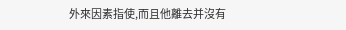外來因素指使,而且他離去并沒有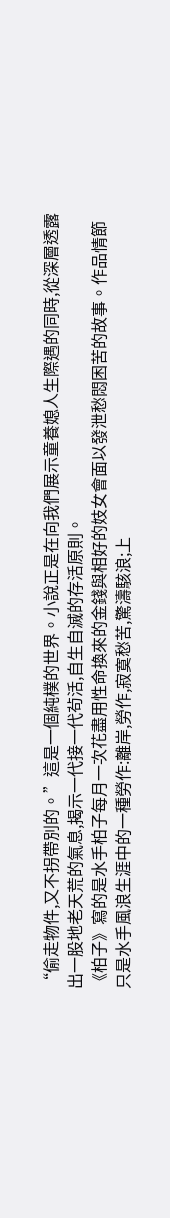“偷走物件,又不拐帶別的。”這是一個純樸的世界。小說正是在向我們展示童養媳人生際遇的同時,從深層透露出一股地老天荒的氣息,揭示一代接一代茍活,自生自滅的存活原則。
《柏子》寫的是水手柏子每月一次花盡用性命換來的金錢與相好的妓女會面以發泄愁悶困苦的故事。作品情節只是水手風浪生涯中的一種勞作:離岸,勞作,寂寞愁苦,驚濤駭浪;上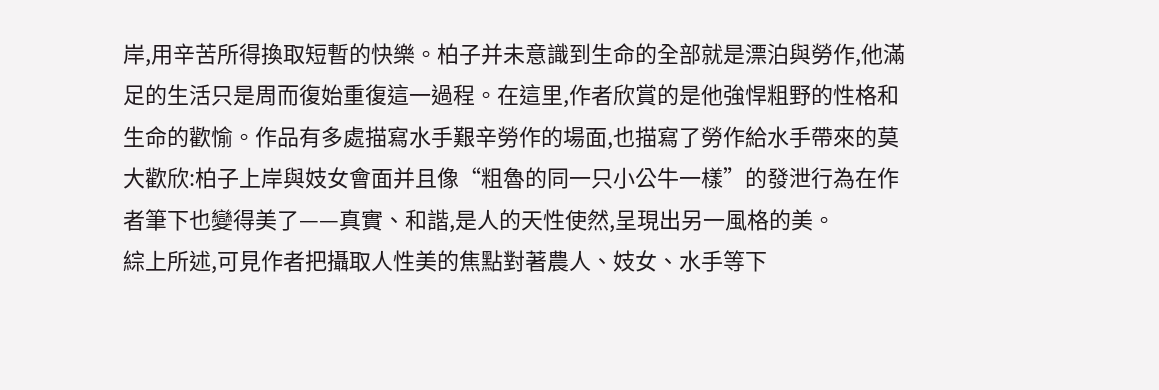岸,用辛苦所得換取短暫的快樂。柏子并未意識到生命的全部就是漂泊與勞作,他滿足的生活只是周而復始重復這一過程。在這里,作者欣賞的是他強悍粗野的性格和生命的歡愉。作品有多處描寫水手艱辛勞作的場面,也描寫了勞作給水手帶來的莫大歡欣:柏子上岸與妓女會面并且像“粗魯的同一只小公牛一樣”的發泄行為在作者筆下也變得美了——真實、和諧,是人的天性使然,呈現出另一風格的美。
綜上所述,可見作者把攝取人性美的焦點對著農人、妓女、水手等下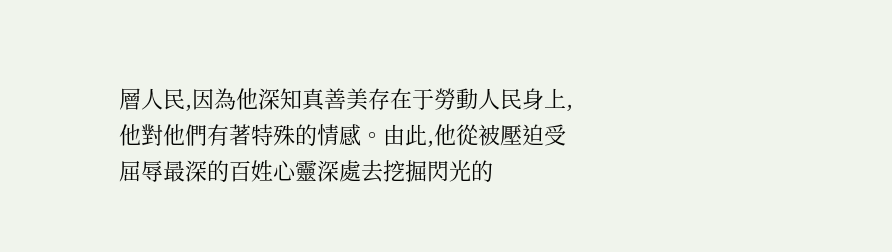層人民,因為他深知真善美存在于勞動人民身上,他對他們有著特殊的情感。由此,他從被壓迫受屈辱最深的百姓心靈深處去挖掘閃光的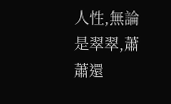人性,無論是翠翠,蕭蕭還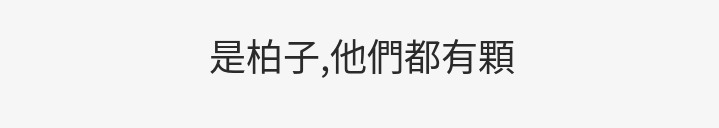是柏子,他們都有顆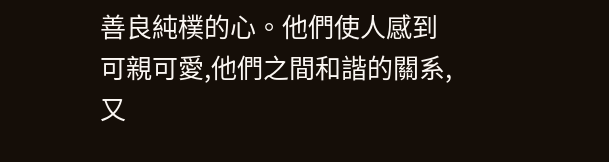善良純樸的心。他們使人感到可親可愛,他們之間和諧的關系,又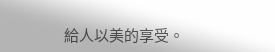給人以美的享受。